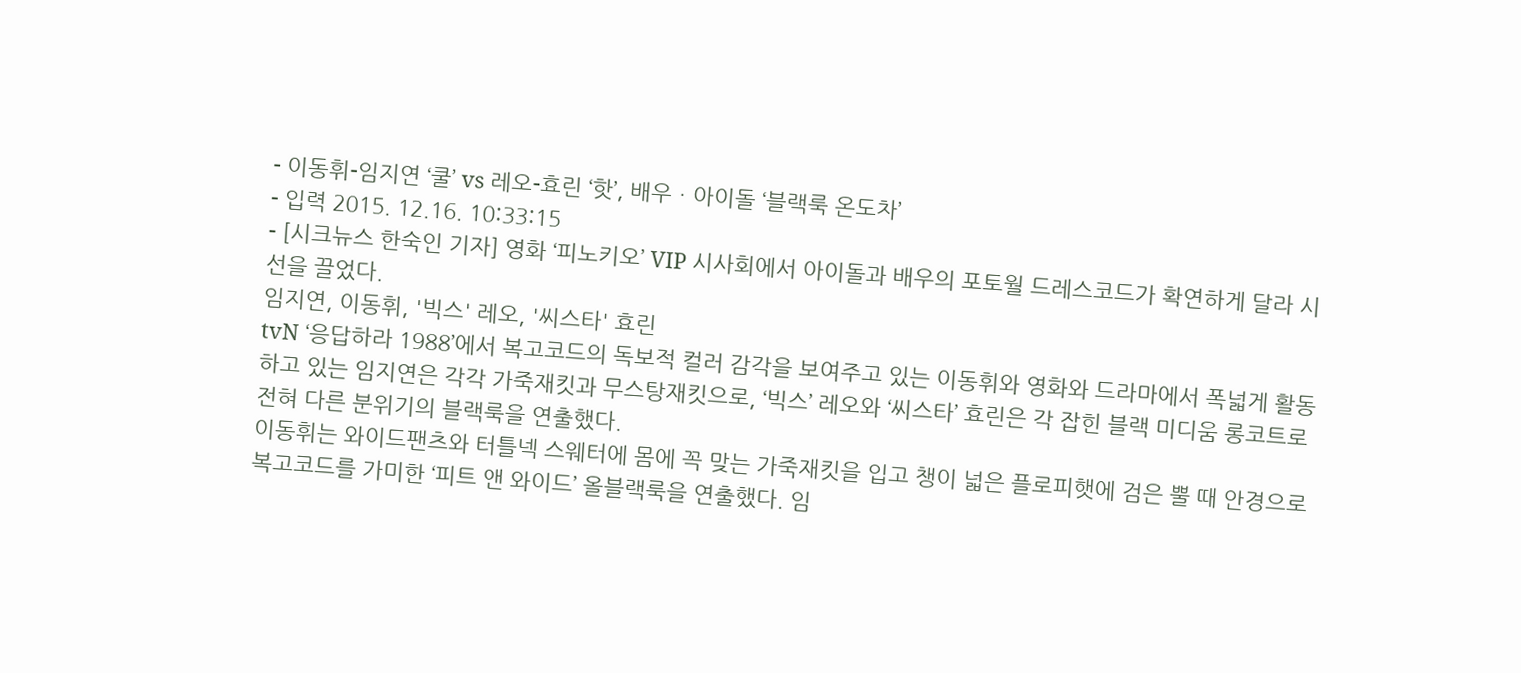- 이동휘-임지연 ‘쿨’ vs 레오-효린 ‘핫’, 배우ㆍ아이돌 ‘블랙룩 온도차’
- 입력 2015. 12.16. 10:33:15
- [시크뉴스 한숙인 기자] 영화 ‘피노키오’ VIP 시사회에서 아이돌과 배우의 포토월 드레스코드가 확연하게 달라 시선을 끌었다.
임지연, 이동휘, '빅스' 레오, '씨스타' 효린
tvN ‘응답하라 1988’에서 복고코드의 독보적 컬러 감각을 보여주고 있는 이동휘와 영화와 드라마에서 폭넓게 활동하고 있는 임지연은 각각 가죽재킷과 무스탕재킷으로, ‘빅스’ 레오와 ‘씨스타’ 효린은 각 잡힌 블랙 미디움 롱코트로 전혀 다른 분위기의 블랙룩을 연출했다.
이동휘는 와이드팬츠와 터틀넥 스웨터에 몸에 꼭 맞는 가죽재킷을 입고 챙이 넓은 플로피햇에 검은 뿔 때 안경으로 복고코드를 가미한 ‘피트 앤 와이드’ 올블랙룩을 연출했다. 임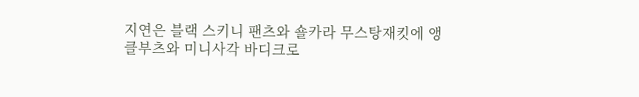지연은 블랙 스키니 팬츠와 숄카라 무스탕재킷에 앵클부츠와 미니사각 바디크로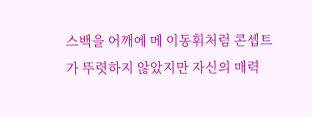스백을 어깨에 메 이동휘처럼 콘셉트가 뚜렷하지 않았지만 자신의 매력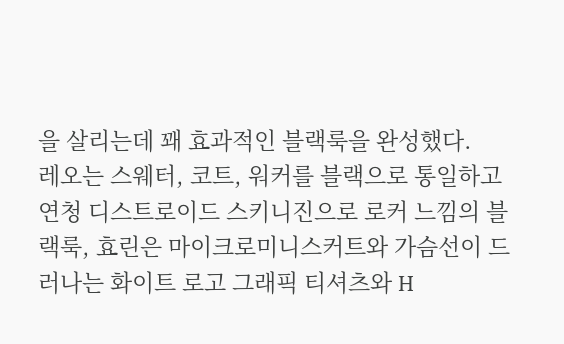을 살리는데 꽤 효과적인 블랙룩을 완성했다.
레오는 스웨터, 코트, 워커를 블랙으로 통일하고 연청 디스트로이드 스키니진으로 로커 느낌의 블랙룩, 효린은 마이크로미니스커트와 가슴선이 드러나는 화이트 로고 그래픽 티셔츠와 H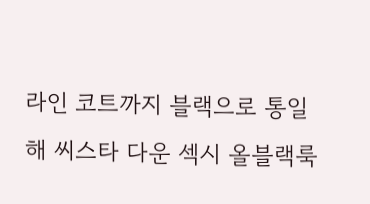라인 코트까지 블랙으로 통일해 씨스타 다운 섹시 올블랙룩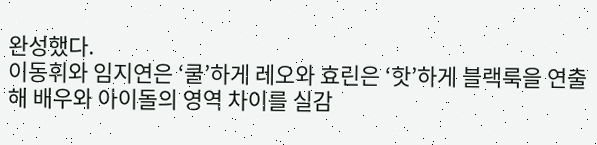완성했다.
이동휘와 임지연은 ‘쿨’하게 레오와 효린은 ‘핫’하게 블랙룩을 연출해 배우와 아이돌의 영역 차이를 실감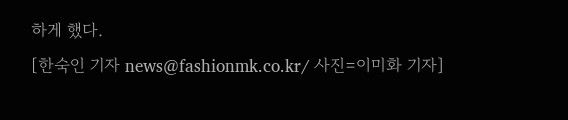하게 했다.
[한숙인 기자 news@fashionmk.co.kr/ 사진=이미화 기자]